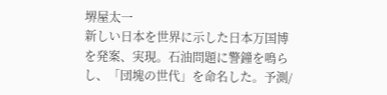堺屋太一
新しい日本を世界に示した日本万国博を発案、実現。石油問題に警鐘を鳴らし、「団塊の世代」を命名した。予測/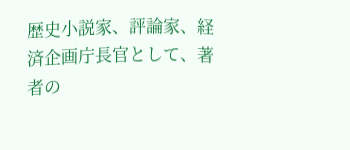歴史小説家、評論家、経済企画庁長官として、著者の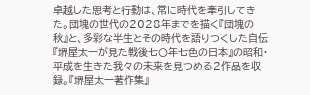卓越した思考と行動は、常に時代を牽引してきた。団塊の世代の2028年までを描く『団塊の秋』と、多彩な半生とその時代を語りつくした自伝『堺屋太一が見た戦後七〇年七色の日本』の昭和・平成を生きた我々の未来を見つめる2作品を収録。『堺屋太一著作集』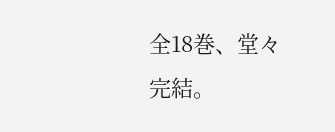全18巻、堂々完結。